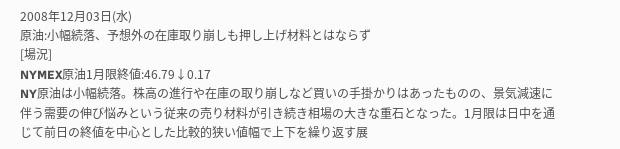2008年12月03日(水)
原油:小幅続落、予想外の在庫取り崩しも押し上げ材料とはならず
[場況]
NYMEX原油1月限終値:46.79↓0.17
NY原油は小幅続落。株高の進行や在庫の取り崩しなど買いの手掛かりはあったものの、景気減速に伴う需要の伸び悩みという従来の売り材料が引き続き相場の大きな重石となった。1月限は日中を通じて前日の終値を中心とした比較的狭い値幅で上下を繰り返す展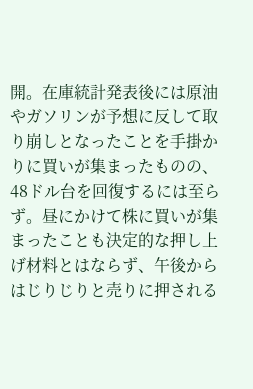開。在庫統計発表後には原油やガソリンが予想に反して取り崩しとなったことを手掛かりに買いが集まったものの、48ドル台を回復するには至らず。昼にかけて株に買いが集まったことも決定的な押し上げ材料とはならず、午後からはじりじりと売りに押される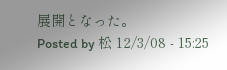展開となった。
Posted by 松 12/3/08 - 15:25